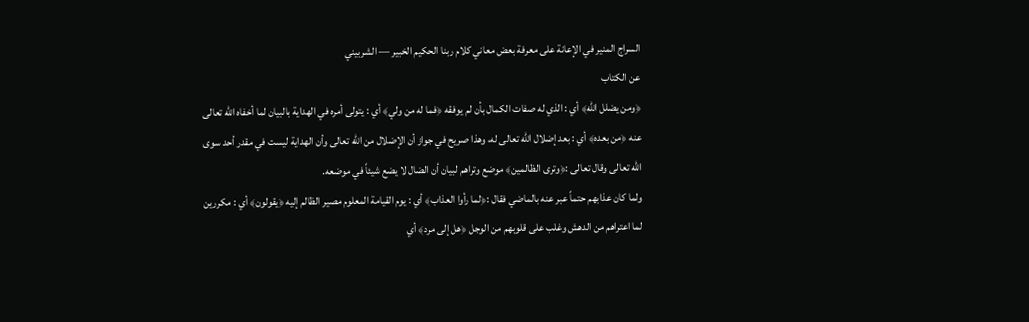السراج المنير في الإعانة على معرفة بعض معاني كلام ربنا الحكيم الخبير — الشربيني
عن الكتاب
﴿ومن يضلل الله﴾ أي : الذي له صفات الكمال بأن لم يوفقه ﴿فما له من ولي﴾ أي : يتولى أمره في الهداية بالبيان لما أخفاه الله تعالى عنه ﴿من بعده﴾ أي : بعد إضلال الله تعالى له، وهذا صريح في جواز أن الإضلال من الله تعالى وأن الهداية ليست في مقدر أحد سوى الله تعالى وقال تعالى :﴿وترى الظالمين﴾ موضع وتراهم لبيان أن الضال لا يضع شيئاً في موضعه.
ولما كان عذابهم حتماً عبر عنه بالماضي فقال :﴿لما رأوا العذاب﴾ أي : يوم القيامة المعلوم مصير الظالم إليه ﴿يقولون﴾ أي : مكررين لما اعتراهم من الدهش وغلب على قلوبهم من الوجل ﴿هل إلى مرد﴾ أي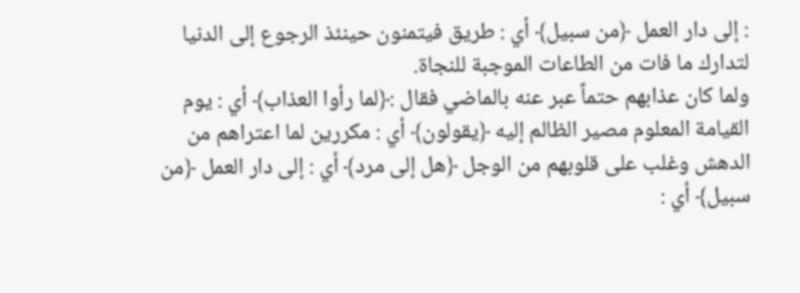: إلى دار العمل ﴿من سبيل﴾ أي : طريق فيتمنون حينئذ الرجوع إلى الدنيا لتدارك ما فات من الطاعات الموجبة للنجاة.
ولما كان عذابهم حتماً عبر عنه بالماضي فقال :﴿لما رأوا العذاب﴾ أي : يوم القيامة المعلوم مصير الظالم إليه ﴿يقولون﴾ أي : مكررين لما اعتراهم من الدهش وغلب على قلوبهم من الوجل ﴿هل إلى مرد﴾ أي : إلى دار العمل ﴿من سبيل﴾ أي :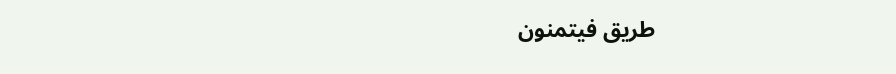طريق فيتمنون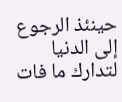حينئذ الرجوع إلى الدنيا لتدارك ما فات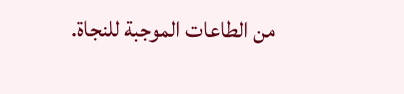من الطاعات الموجبة للنجاة.